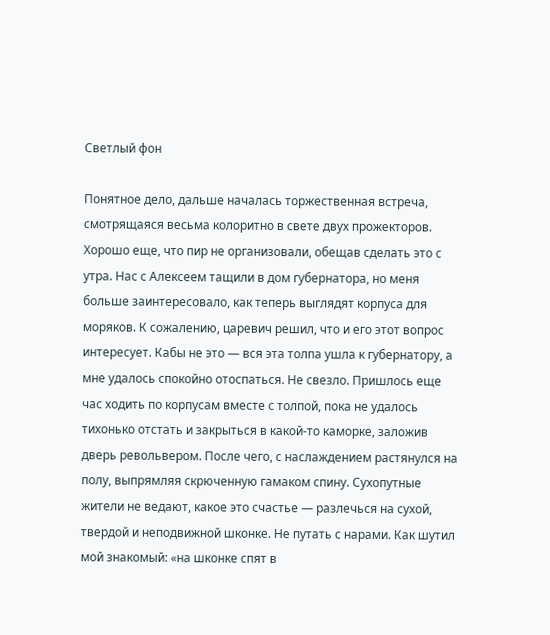Светлый фон

Понятное дело, дальше началась торжественная встреча, смотрящаяся весьма колоритно в свете двух прожекторов. Хорошо еще, что пир не организовали, обещав сделать это с утра. Нас с Алексеем тащили в дом губернатора, но меня больше заинтересовало, как теперь выглядят корпуса для моряков. К сожалению, царевич решил, что и его этот вопрос интересует. Кабы не это — вся эта толпа ушла к губернатору, а мне удалось спокойно отоспаться. Не свезло. Пришлось еще час ходить по корпусам вместе с толпой, пока не удалось тихонько отстать и закрыться в какой-то каморке, заложив дверь револьвером. После чего, с наслаждением растянулся на полу, выпрямляя скрюченную гамаком спину. Сухопутные жители не ведают, какое это счастье — разлечься на сухой, твердой и неподвижной шконке. Не путать с нарами. Как шутил мой знакомый: «на шконке спят в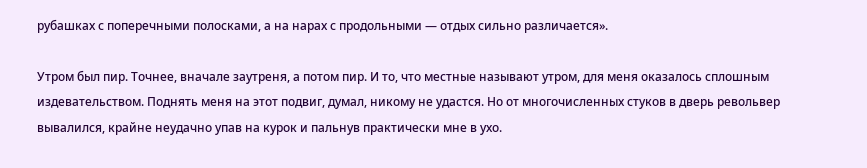рубашках с поперечными полосками, а на нарах с продольными — отдых сильно различается».

Утром был пир. Точнее, вначале заутреня, а потом пир. И то, что местные называют утром, для меня оказалось сплошным издевательством. Поднять меня на этот подвиг, думал, никому не удастся. Но от многочисленных стуков в дверь револьвер вывалился, крайне неудачно упав на курок и пальнув практически мне в ухо.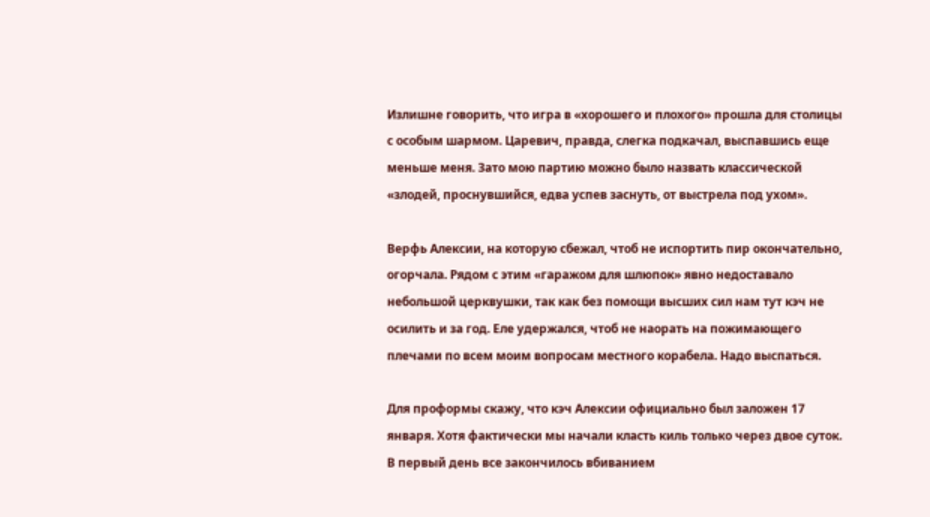Излишне говорить, что игра в «хорошего и плохого» прошла для столицы с особым шармом. Царевич, правда, слегка подкачал, выспавшись еще меньше меня. Зато мою партию можно было назвать классической «злодей, проснувшийся, едва успев заснуть, от выстрела под ухом».

Верфь Алексии, на которую сбежал, чтоб не испортить пир окончательно, огорчала. Рядом с этим «гаражом для шлюпок» явно недоставало небольшой церквушки, так как без помощи высших сил нам тут кэч не осилить и за год. Еле удержался, чтоб не наорать на пожимающего плечами по всем моим вопросам местного корабела. Надо выспаться.

Для проформы скажу, что кэч Алексии официально был заложен 17 января. Хотя фактически мы начали класть киль только через двое суток. В первый день все закончилось вбиванием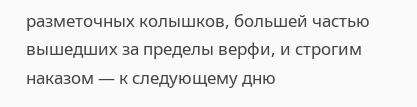разметочных колышков, большей частью вышедших за пределы верфи, и строгим наказом — к следующему дню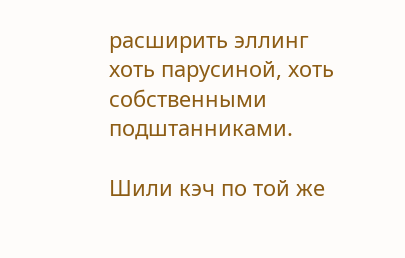расширить эллинг хоть парусиной, хоть собственными подштанниками.

Шили кэч по той же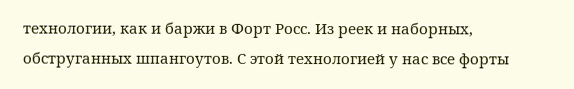технологии, как и баржи в Форт Росс. Из реек и наборных, обструганных шпангоутов. С этой технологией у нас все форты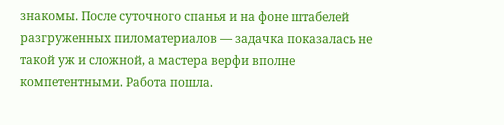знакомы. После суточного спанья и на фоне штабелей разгруженных пиломатериалов — задачка показалась не такой уж и сложной, а мастера верфи вполне компетентными. Работа пошла.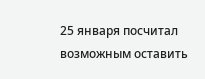25 января посчитал возможным оставить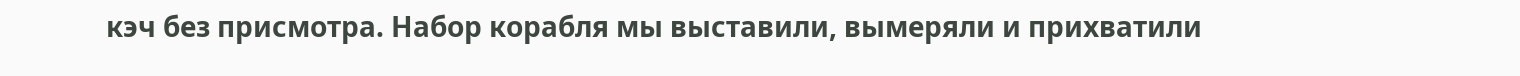кэч без присмотра. Набор корабля мы выставили, вымеряли и прихватили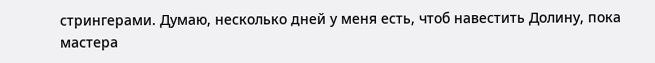стрингерами. Думаю, несколько дней у меня есть, чтоб навестить Долину, пока мастера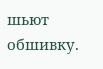шьют обшивку.